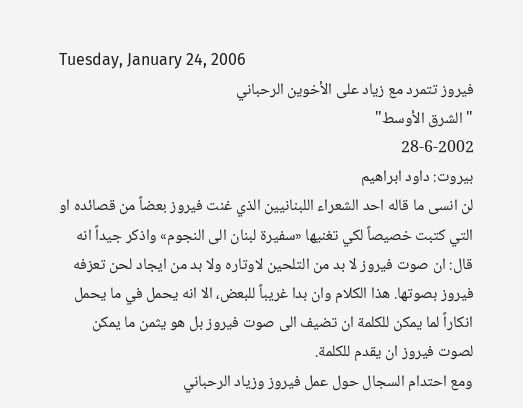Tuesday, January 24, 2006
فيروز تتمرد مع زياد على الأخوين الرحباني
"الشرق الأوسط"
28-6-2002
بيروت: داود ابراهيم
لن انسى ما قاله احد الشعراء اللبنانيين الذي غنت فيروز بعضاً من قصائده او التي كتبت خصيصاً لكي تغنيها «سفيرة لبنان الى النجوم» واذكر جيداً انه قال: ان صوت فيروز لا بد من التلحين لاوتاره ولا بد من ايجاد لحن تعزفه فيروز بصوتها. هذا الكلام وان بدا غريباً للبعض، الا انه يحمل في ما يحمل انكاراً لما يمكن للكلمة ان تضيف الى صوت فيروز بل هو يثمن ما يمكن لصوت فيروز ان يقدم للكلمة.
ومع احتدام السجال حول عمل فيروز وزياد الرحباني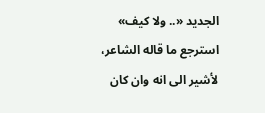الجديد «.. ولا كيف» استرجع ما قاله الشاعر، لأشير الى انه وان كان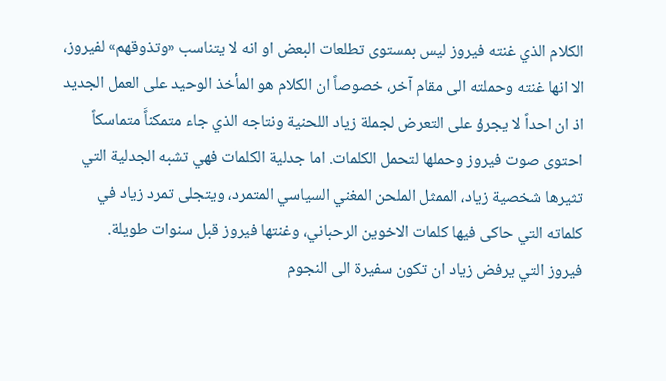الكلام الذي غنته فيروز ليس بمستوى تطلعات البعض او انه لا يتناسب «وتذوقهم» لفيروز، الا انها غنته وحملته الى مقام آخر، خصوصاً ان الكلام هو المأخذ الوحيد على العمل الجديد اذ ان احداً لا يجرؤ على التعرض لجملة زياد اللحنية ونتاجه الذي جاء متمكناًَ متماسكاً احتوى صوت فيروز وحملها لتحمل الكلمات. اما جدلية الكلمات فهي تشبه الجدلية التي تثيرها شخصية زياد، الممثل الملحن المغني السياسي المتمرد، ويتجلى تمرد زياد في كلماته التي حاكى فيها كلمات الاخوين الرحباني، وغنتها فيروز قبل سنوات طويلة.
فيروز التي يرفض زياد ان تكون سفيرة الى النجوم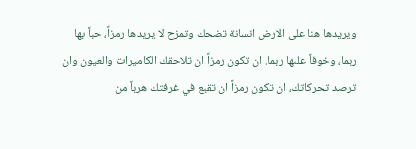ويريدها هنا على الارض انسانة تضحك وتمزح لا يريدها رمزاً، حباً بها ربما، وخوفاً علىها ربما. ان تكون رمزاً ان تلاحقك الكاميرات والعيون وان ترصد تحركاتك، ان تكون رمزاً ان تقبع في غرفتك هرباً من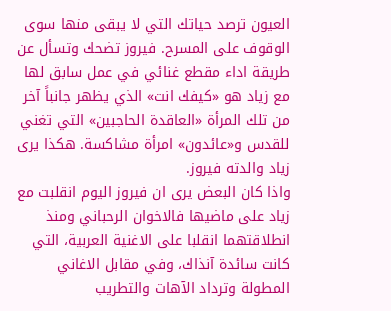العيون ترصد حياتك التي لا يبقى منها سوى الوقوف على المسرح. فيروز تضحك وتسأل عن طريقة اداء مقطع غنائي في عمل سابق لها مع زياد هو «كيفك انت» الذي يظهر جانباً آخر من تلك المرأة «العاقدة الحاجبين» التي تغني للقدس و«عائدون» امرأة مشاكسة. هكذا يرى زياد والدته فيروز.
واذا كان البعض يرى ان فيروز اليوم انقلبت مع زياد على ماضيها فالاخوان الرحباني ومنذ انطلاقتهما انقلبا على الاغنية العربية، التي كانت سائدة آنذاك، وفي مقابل الاغاني المطولة وترداد الآهات والتطريب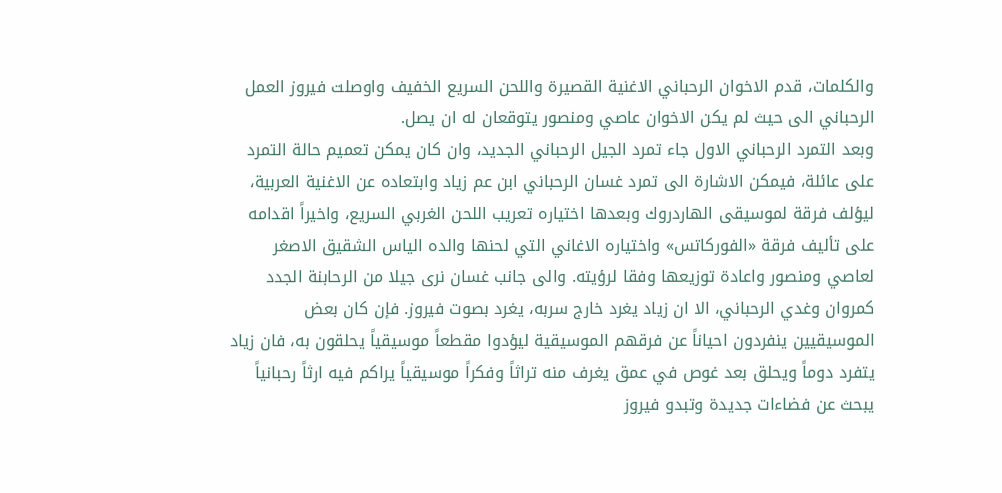والكلمات، قدم الاخوان الرحباني الاغنية القصيرة واللحن السريع الخفيف واوصلت فيروز العمل الرحباني الى حيث لم يكن الاخوان عاصي ومنصور يتوقعان له ان يصل.
وبعد التمرد الرحباني الاول جاء تمرد الجيل الرحباني الجديد، وان كان يمكن تعميم حالة التمرد على عائلة، فيمكن الاشارة الى تمرد غسان الرحباني ابن عم زياد وابتعاده عن الاغنية العربية، ليؤلف فرقة لموسيقى الهاردروك وبعدها اختياره تعريب اللحن الغربي السريع، واخيراً اقدامه على تأليف فرقة «الفوركاتس» واختياره الاغاني التي لحنها والده الياس الشقيق الاصغر لعاصي ومنصور واعادة توزيعها وفقا لرؤيته. والى جانب غسان نرى جيلا من الرحابنة الجدد كمروان وغدي الرحباني، الا ان زياد يغرد خارج سربه، يغرد بصوت فيروز. فإن كان بعض الموسيقيين ينفردون احياناً عن فرقهم الموسيقية ليؤدوا مقطعاً موسيقياً يحلقون به، فان زياد يتفرد دوماً ويحلق بعد غوص في عمق يغرف منه تراثاً وفكراً موسيقياً يراكم فيه ارثاً رحبانياً يبحث عن فضاءات جديدة وتبدو فيروز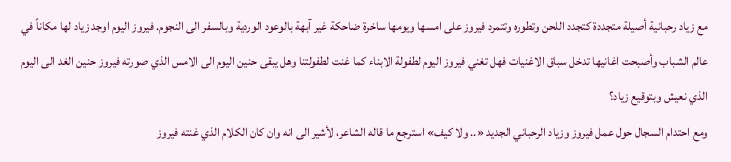مع زياد رحبانية أصيلة متجددة كتجدد اللحن وتطوره وتتمرد فيروز على امسها ويومها ساخرة ضاحكة غير آبهة بالوعود الوردية وبالسفر الى النجوم. فيروز اليوم اوجد زياد لها مكاناً في عالم الشباب وأصبحت اغانيها تدخل سباق الاغنيات فهل تغني فيروز اليوم لطفولة الابناء كما غنت لطفولتنا وهل يبقى حنين اليوم الى الامس الذي صورته فيروز حنين الغد الى اليوم الذي نعيش وبتوقيع زياد؟
ومع احتدام السجال حول عمل فيروز وزياد الرحباني الجديد «.. ولا كيف» استرجع ما قاله الشاعر، لأشير الى انه وان كان الكلام الذي غنته فيروز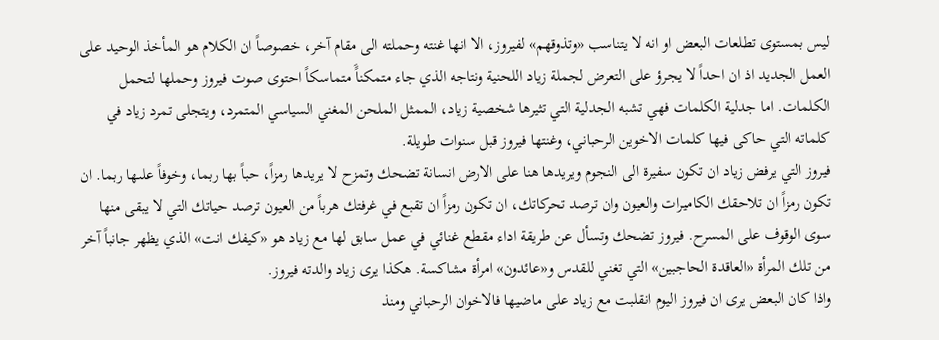ليس بمستوى تطلعات البعض او انه لا يتناسب «وتذوقهم» لفيروز، الا انها غنته وحملته الى مقام آخر، خصوصاً ان الكلام هو المأخذ الوحيد على العمل الجديد اذ ان احداً لا يجرؤ على التعرض لجملة زياد اللحنية ونتاجه الذي جاء متمكناًَ متماسكاً احتوى صوت فيروز وحملها لتحمل الكلمات. اما جدلية الكلمات فهي تشبه الجدلية التي تثيرها شخصية زياد، الممثل الملحن المغني السياسي المتمرد، ويتجلى تمرد زياد في كلماته التي حاكى فيها كلمات الاخوين الرحباني، وغنتها فيروز قبل سنوات طويلة.
فيروز التي يرفض زياد ان تكون سفيرة الى النجوم ويريدها هنا على الارض انسانة تضحك وتمزح لا يريدها رمزاً، حباً بها ربما، وخوفاً علىها ربما. ان تكون رمزاً ان تلاحقك الكاميرات والعيون وان ترصد تحركاتك، ان تكون رمزاً ان تقبع في غرفتك هرباً من العيون ترصد حياتك التي لا يبقى منها سوى الوقوف على المسرح. فيروز تضحك وتسأل عن طريقة اداء مقطع غنائي في عمل سابق لها مع زياد هو «كيفك انت» الذي يظهر جانباً آخر من تلك المرأة «العاقدة الحاجبين» التي تغني للقدس و«عائدون» امرأة مشاكسة. هكذا يرى زياد والدته فيروز.
واذا كان البعض يرى ان فيروز اليوم انقلبت مع زياد على ماضيها فالاخوان الرحباني ومنذ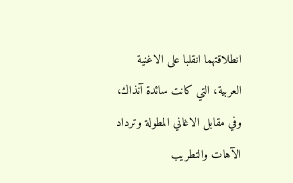انطلاقتهما انقلبا على الاغنية العربية، التي كانت سائدة آنذاك، وفي مقابل الاغاني المطولة وترداد الآهات والتطريب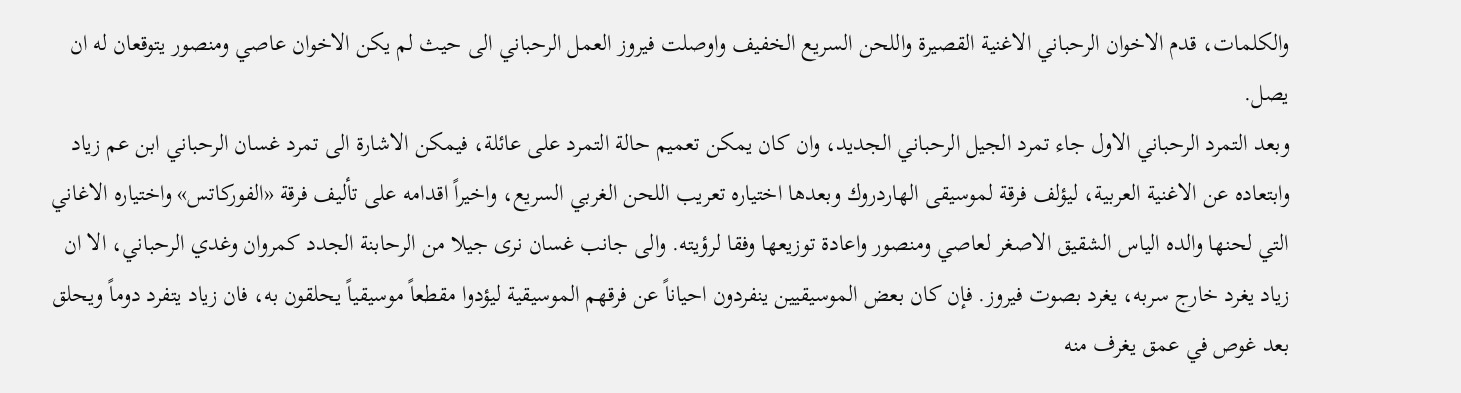والكلمات، قدم الاخوان الرحباني الاغنية القصيرة واللحن السريع الخفيف واوصلت فيروز العمل الرحباني الى حيث لم يكن الاخوان عاصي ومنصور يتوقعان له ان يصل.
وبعد التمرد الرحباني الاول جاء تمرد الجيل الرحباني الجديد، وان كان يمكن تعميم حالة التمرد على عائلة، فيمكن الاشارة الى تمرد غسان الرحباني ابن عم زياد وابتعاده عن الاغنية العربية، ليؤلف فرقة لموسيقى الهاردروك وبعدها اختياره تعريب اللحن الغربي السريع، واخيراً اقدامه على تأليف فرقة «الفوركاتس» واختياره الاغاني التي لحنها والده الياس الشقيق الاصغر لعاصي ومنصور واعادة توزيعها وفقا لرؤيته. والى جانب غسان نرى جيلا من الرحابنة الجدد كمروان وغدي الرحباني، الا ان زياد يغرد خارج سربه، يغرد بصوت فيروز. فإن كان بعض الموسيقيين ينفردون احياناً عن فرقهم الموسيقية ليؤدوا مقطعاً موسيقياً يحلقون به، فان زياد يتفرد دوماً ويحلق بعد غوص في عمق يغرف منه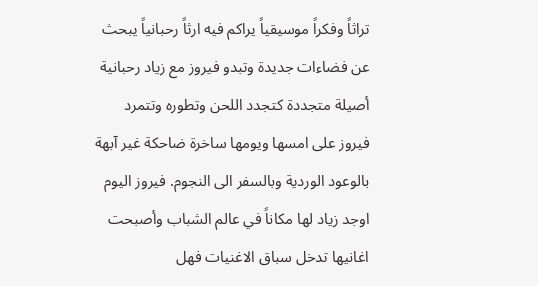تراثاً وفكراً موسيقياً يراكم فيه ارثاً رحبانياً يبحث عن فضاءات جديدة وتبدو فيروز مع زياد رحبانية أصيلة متجددة كتجدد اللحن وتطوره وتتمرد فيروز على امسها ويومها ساخرة ضاحكة غير آبهة بالوعود الوردية وبالسفر الى النجوم. فيروز اليوم اوجد زياد لها مكاناً في عالم الشباب وأصبحت اغانيها تدخل سباق الاغنيات فهل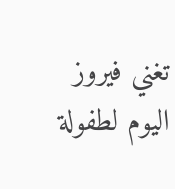تغني فيروز اليوم لطفولة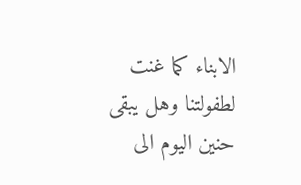الابناء كما غنت لطفولتنا وهل يبقى حنين اليوم الى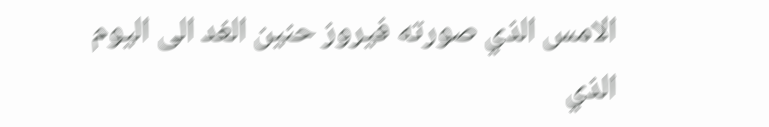الامس الذي صورته فيروز حنين الغد الى اليوم الذي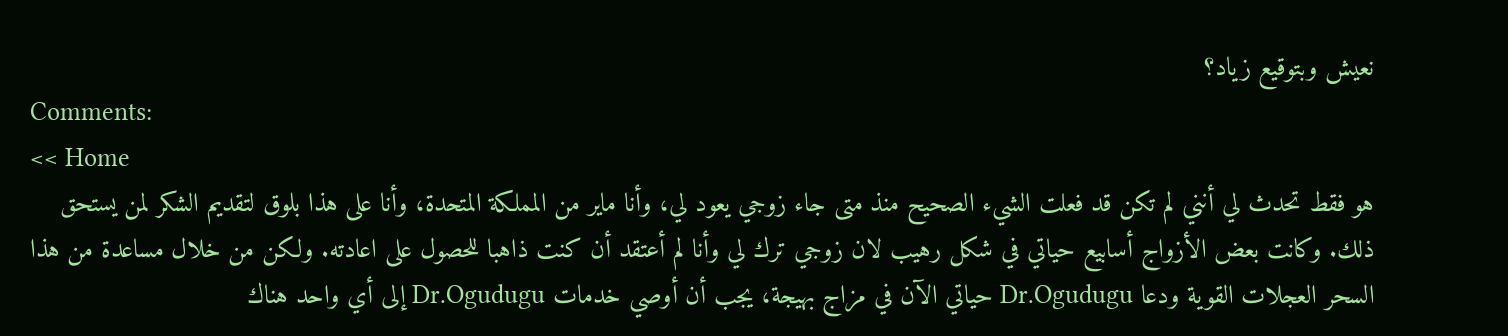نعيش وبتوقيع زياد؟
Comments:
<< Home
هو فقط تحدث لي أنني لم تكن قد فعلت الشيء الصحيح منذ متى جاء زوجي يعود لي، وأنا ماير من المملكة المتحدة، وأنا على هذا بلوق لتقديم الشكر لمن يستحق ذلك. وكانت بعض الأزواج أسابيع حياتي في شكل رهيب لان زوجي ترك لي وأنا لم أعتقد أن كنت ذاهبا للحصول على اعادته. ولكن من خلال مساعدة من هذا السحر العجلات القوية ودعا Dr.Ogudugu حياتي الآن في مزاج بهيجة، يجب أن أوصي خدمات Dr.Ogudugu إلى أي واحد هناك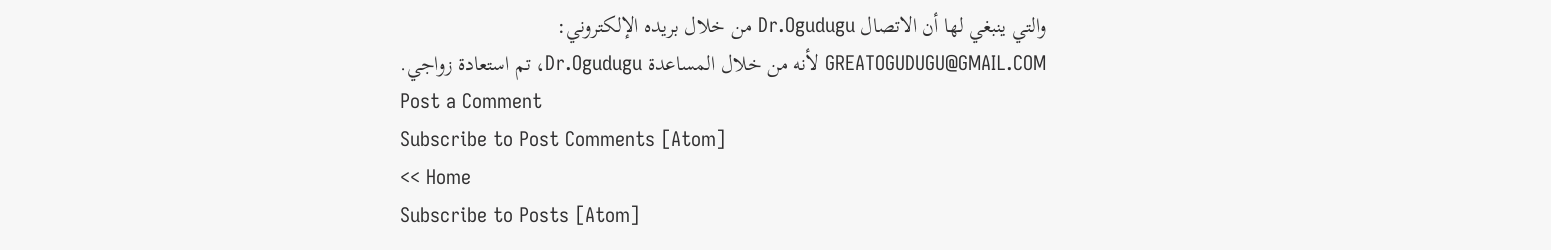والتي ينبغي لها أن الاتصال Dr.Ogudugu من خلال بريده الإلكتروني: GREATOGUDUGU@GMAIL.COM لأنه من خلال المساعدة Dr.Ogudugu، تم استعادة زواجي.
Post a Comment
Subscribe to Post Comments [Atom]
<< Home
Subscribe to Posts [Atom]